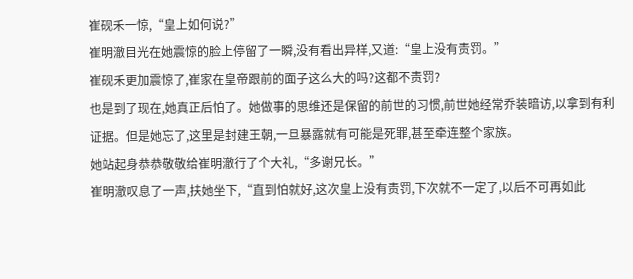崔砚禾一惊,“皇上如何说?”
崔明澈目光在她震惊的脸上停留了一瞬,没有看出异样,又道:“皇上没有责罚。”
崔砚禾更加震惊了,崔家在皇帝跟前的面子这么大的吗?这都不责罚?
也是到了现在,她真正后怕了。她做事的思维还是保留的前世的习惯,前世她经常乔装暗访,以拿到有利证据。但是她忘了,这里是封建王朝,一旦暴露就有可能是死罪,甚至牵连整个家族。
她站起身恭恭敬敬给崔明澈行了个大礼,“多谢兄长。”
崔明澈叹息了一声,扶她坐下,“直到怕就好,这次皇上没有责罚,下次就不一定了,以后不可再如此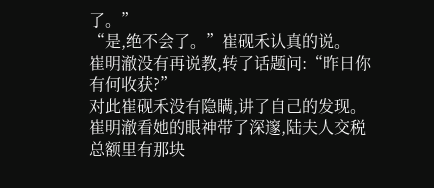了。”
“是,绝不会了。”崔砚禾认真的说。
崔明澈没有再说教,转了话题问:“昨日你有何收获?”
对此崔砚禾没有隐瞒,讲了自己的发现。崔明澈看她的眼神带了深邃,陆夫人交税总额里有那块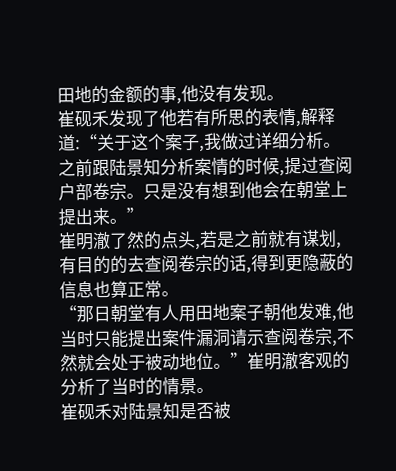田地的金额的事,他没有发现。
崔砚禾发现了他若有所思的表情,解释道:“关于这个案子,我做过详细分析。之前跟陆景知分析案情的时候,提过查阅户部卷宗。只是没有想到他会在朝堂上提出来。”
崔明澈了然的点头,若是之前就有谋划,有目的的去查阅卷宗的话,得到更隐蔽的信息也算正常。
“那日朝堂有人用田地案子朝他发难,他当时只能提出案件漏洞请示查阅卷宗,不然就会处于被动地位。”崔明澈客观的分析了当时的情景。
崔砚禾对陆景知是否被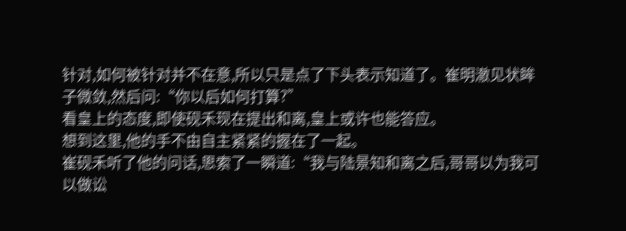针对,如何被针对并不在意,所以只是点了下头表示知道了。崔明澈见状眸子微敛,然后问:“你以后如何打算?”
看皇上的态度,即使砚禾现在提出和离,皇上或许也能答应。
想到这里,他的手不由自主紧紧的握在了一起。
崔砚禾听了他的问话,思索了一瞬道:“我与陆景知和离之后,哥哥以为我可以做讼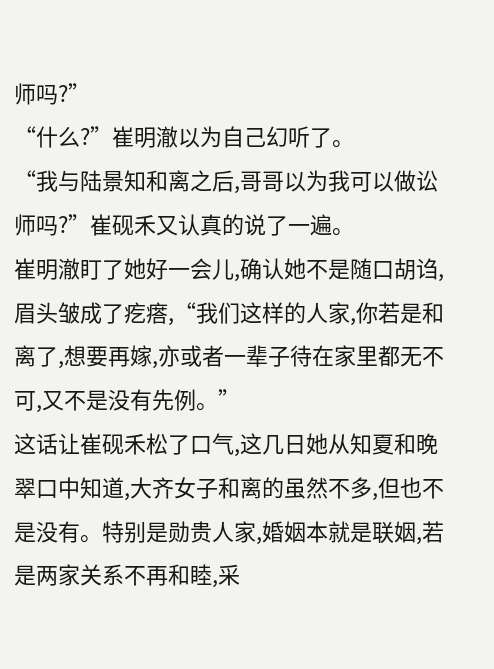师吗?”
“什么?”崔明澈以为自己幻听了。
“我与陆景知和离之后,哥哥以为我可以做讼师吗?”崔砚禾又认真的说了一遍。
崔明澈盯了她好一会儿,确认她不是随口胡诌,眉头皱成了疙瘩,“我们这样的人家,你若是和离了,想要再嫁,亦或者一辈子待在家里都无不可,又不是没有先例。”
这话让崔砚禾松了口气,这几日她从知夏和晚翠口中知道,大齐女子和离的虽然不多,但也不是没有。特别是勋贵人家,婚姻本就是联姻,若是两家关系不再和睦,采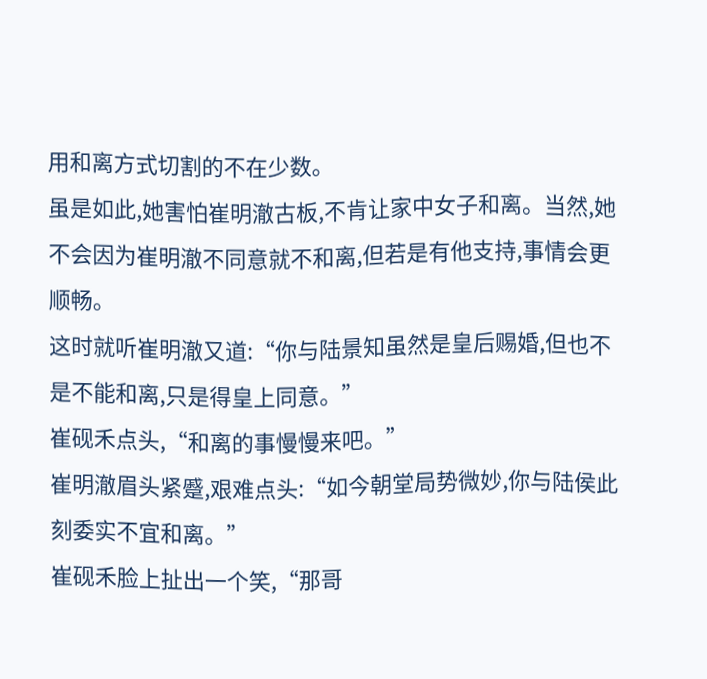用和离方式切割的不在少数。
虽是如此,她害怕崔明澈古板,不肯让家中女子和离。当然,她不会因为崔明澈不同意就不和离,但若是有他支持,事情会更顺畅。
这时就听崔明澈又道:“你与陆景知虽然是皇后赐婚,但也不是不能和离,只是得皇上同意。”
崔砚禾点头,“和离的事慢慢来吧。”
崔明澈眉头紧蹙,艰难点头:“如今朝堂局势微妙,你与陆侯此刻委实不宜和离。”
崔砚禾脸上扯出一个笑,“那哥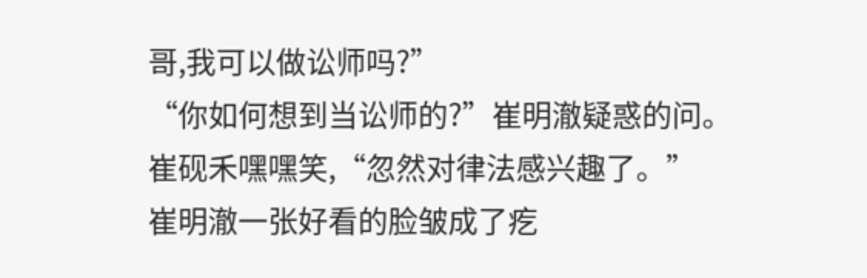哥,我可以做讼师吗?”
“你如何想到当讼师的?”崔明澈疑惑的问。
崔砚禾嘿嘿笑,“忽然对律法感兴趣了。”
崔明澈一张好看的脸皱成了疙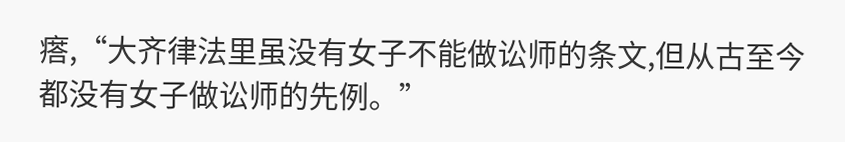瘩,“大齐律法里虽没有女子不能做讼师的条文,但从古至今都没有女子做讼师的先例。”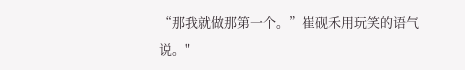“那我就做那第一个。”崔砚禾用玩笑的语气说。"